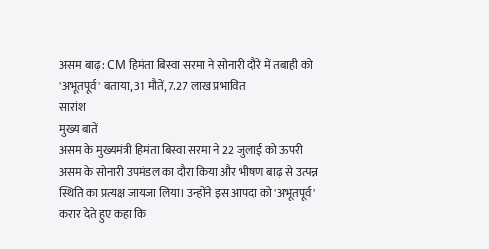असम बाढ़: CM हिमंता बिस्वा सरमा ने सोनारी दौरे में तबाही को 'अभूतपूर्व' बताया, 31 मौतें, 7.27 लाख प्रभावित
सारांश
मुख्य बातें
असम के मुख्यमंत्री हिमंता बिस्वा सरमा ने 22 जुलाई को ऊपरी असम के सोनारी उपमंडल का दौरा किया और भीषण बाढ़ से उत्पन्न स्थिति का प्रत्यक्ष जायजा लिया। उन्होंने इस आपदा को 'अभूतपूर्व' करार देते हुए कहा कि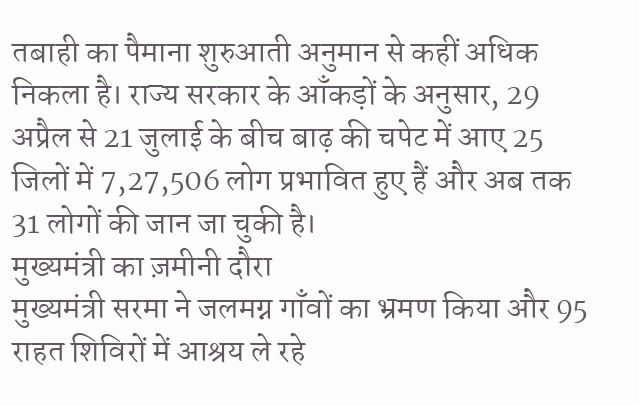तबाही का पैमाना शुरुआती अनुमान से कहीं अधिक निकला है। राज्य सरकार के आँकड़ों के अनुसार, 29 अप्रैल से 21 जुलाई के बीच बाढ़ की चपेट में आए 25 जिलों में 7,27,506 लोग प्रभावित हुए हैं और अब तक 31 लोगों की जान जा चुकी है।
मुख्यमंत्री का ज़मीनी दौरा
मुख्यमंत्री सरमा ने जलमग्न गाँवों का भ्रमण किया और 95 राहत शिविरों में आश्रय ले रहे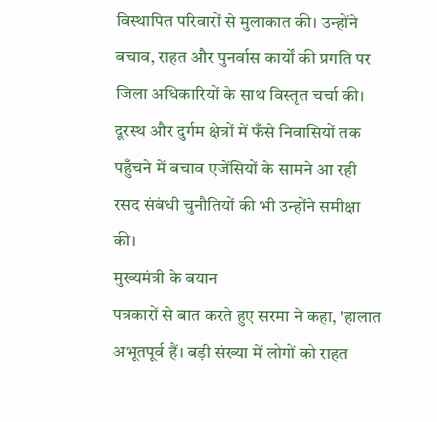विस्थापित परिवारों से मुलाकात की। उन्होंने बचाव, राहत और पुनर्वास कार्यों की प्रगति पर जिला अधिकारियों के साथ विस्तृत चर्चा की। दूरस्थ और दुर्गम क्षेत्रों में फँसे निवासियों तक पहुँचने में बचाव एजेंसियों के सामने आ रही रसद संबंधी चुनौतियों की भी उन्होंने समीक्षा की।
मुख्यमंत्री के बयान
पत्रकारों से बात करते हुए सरमा ने कहा, 'हालात अभूतपूर्व हैं। बड़ी संख्या में लोगों को राहत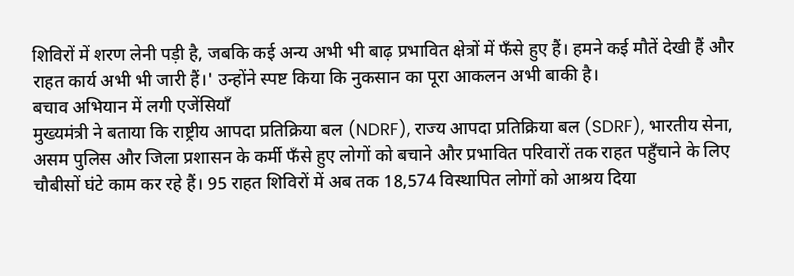शिविरों में शरण लेनी पड़ी है, जबकि कई अन्य अभी भी बाढ़ प्रभावित क्षेत्रों में फँसे हुए हैं। हमने कई मौतें देखी हैं और राहत कार्य अभी भी जारी हैं।' उन्होंने स्पष्ट किया कि नुकसान का पूरा आकलन अभी बाकी है।
बचाव अभियान में लगी एजेंसियाँ
मुख्यमंत्री ने बताया कि राष्ट्रीय आपदा प्रतिक्रिया बल (NDRF), राज्य आपदा प्रतिक्रिया बल (SDRF), भारतीय सेना, असम पुलिस और जिला प्रशासन के कर्मी फँसे हुए लोगों को बचाने और प्रभावित परिवारों तक राहत पहुँचाने के लिए चौबीसों घंटे काम कर रहे हैं। 95 राहत शिविरों में अब तक 18,574 विस्थापित लोगों को आश्रय दिया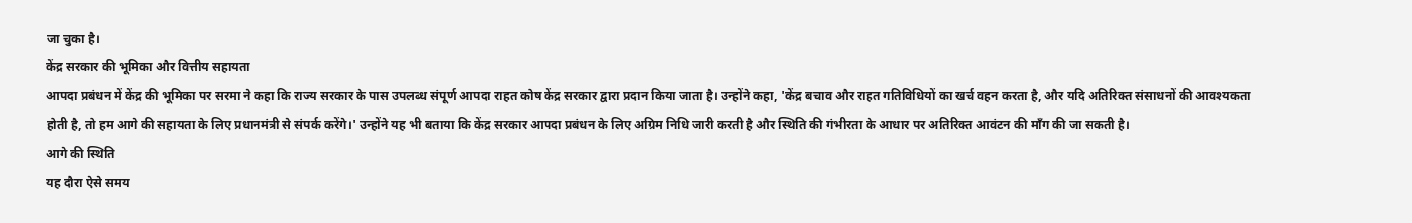जा चुका है।
केंद्र सरकार की भूमिका और वित्तीय सहायता
आपदा प्रबंधन में केंद्र की भूमिका पर सरमा ने कहा कि राज्य सरकार के पास उपलब्ध संपूर्ण आपदा राहत कोष केंद्र सरकार द्वारा प्रदान किया जाता है। उन्होंने कहा, 'केंद्र बचाव और राहत गतिविधियों का खर्च वहन करता है, और यदि अतिरिक्त संसाधनों की आवश्यकता होती है, तो हम आगे की सहायता के लिए प्रधानमंत्री से संपर्क करेंगे।' उन्होंने यह भी बताया कि केंद्र सरकार आपदा प्रबंधन के लिए अग्रिम निधि जारी करती है और स्थिति की गंभीरता के आधार पर अतिरिक्त आवंटन की माँग की जा सकती है।
आगे की स्थिति
यह दौरा ऐसे समय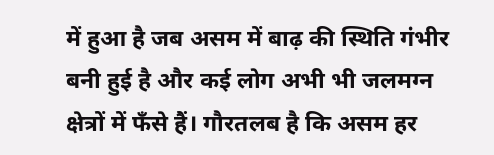में हुआ है जब असम में बाढ़ की स्थिति गंभीर बनी हुई है और कई लोग अभी भी जलमग्न क्षेत्रों में फँसे हैं। गौरतलब है कि असम हर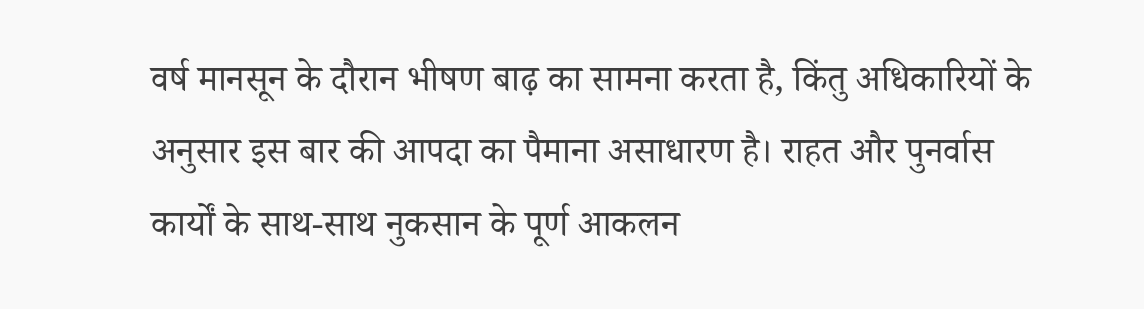वर्ष मानसून के दौरान भीषण बाढ़ का सामना करता है, किंतु अधिकारियों के अनुसार इस बार की आपदा का पैमाना असाधारण है। राहत और पुनर्वास कार्यों के साथ-साथ नुकसान के पूर्ण आकलन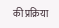की प्रक्रिया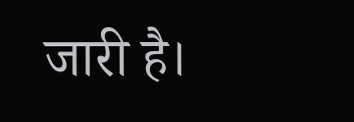जारी है।